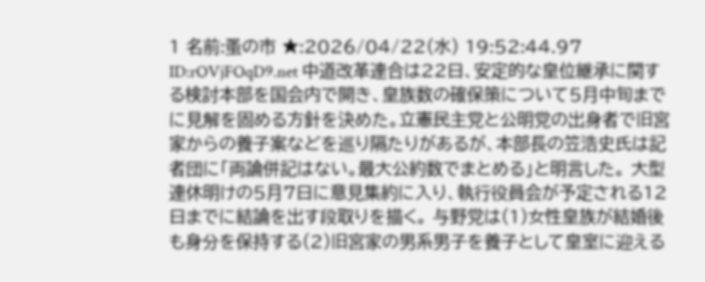1 名前:蚤の市 ★:2026/04/22(水) 19:52:44.97 ID:rOVjFOqD9.net 中道改革連合は22日、安定的な皇位継承に関する検討本部を国会内で開き、皇族数の確保策について5月中旬までに見解を固める方針を決めた。立憲民主党と公明党の出身者で旧宮家からの養子案などを巡り隔たりがあるが、本部長の笠浩史氏は記者団に「両論併記はない。最大公約数でまとめる」と明言した。 大型連休明けの5月7日に意見集約に入り、執行役員会が予定される12日までに結論を出す段取りを描く。 与野党は(1)女性皇族が結婚後も身分を保持する(2)旧宮家の男系男子を養子として皇室に迎える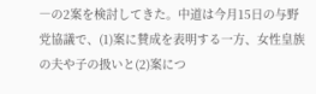―の2案を検討してきた。中道は今月15日の与野党協議で、(1)案に賛成を表明する一方、女性皇族の夫や子の扱いと(2)案につ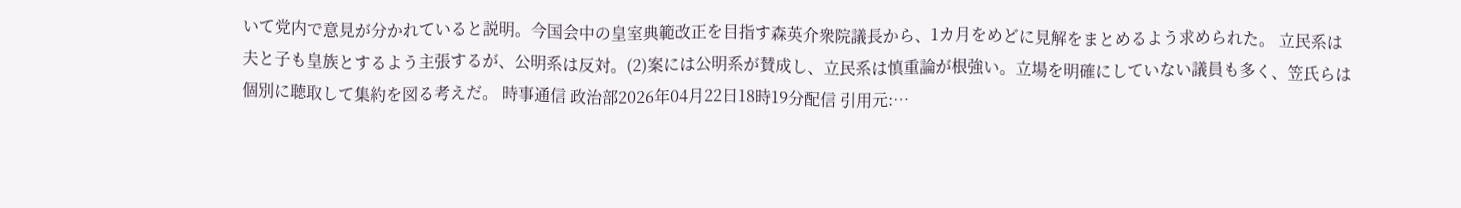いて党内で意見が分かれていると説明。今国会中の皇室典範改正を目指す森英介衆院議長から、1カ月をめどに見解をまとめるよう求められた。 立民系は夫と子も皇族とするよう主張するが、公明系は反対。(2)案には公明系が賛成し、立民系は慎重論が根強い。立場を明確にしていない議員も多く、笠氏らは個別に聴取して集約を図る考えだ。 時事通信 政治部2026年04月22日18時19分配信 引用元:…